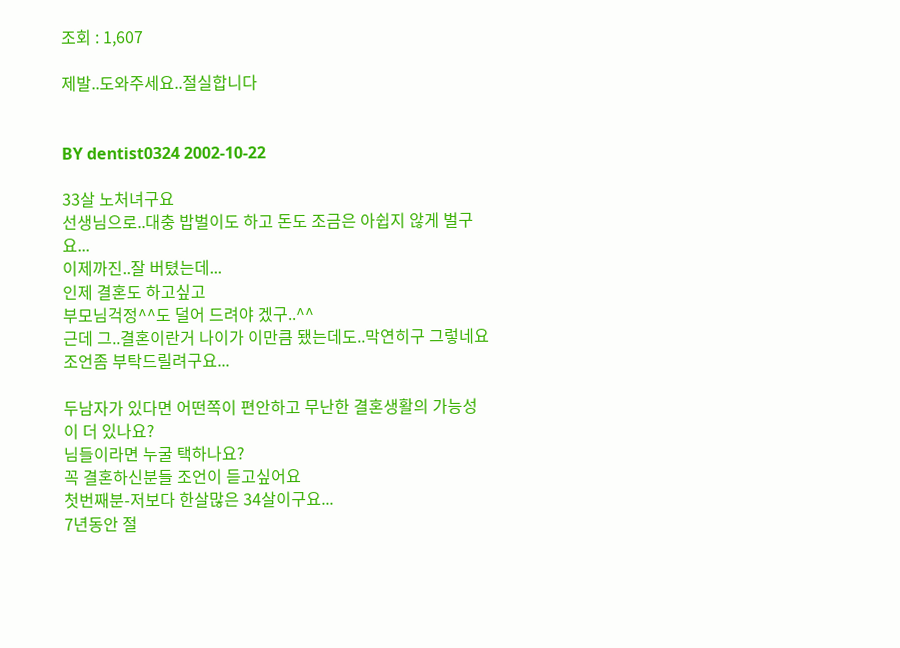조회 : 1,607

제발..도와주세요..절실합니다


BY dentist0324 2002-10-22

33살 노처녀구요
선생님으로..대충 밥벌이도 하고 돈도 조금은 아쉽지 않게 벌구요...
이제까진..잘 버텼는데...
인제 결혼도 하고싶고
부모님걱정^^도 덜어 드려야 겠구..^^
근데 그..결혼이란거 나이가 이만큼 됐는데도..막연히구 그렇네요
조언좀 부탁드릴려구요...

두남자가 있다면 어떤쪽이 편안하고 무난한 결혼생활의 가능성이 더 있나요?
님들이라면 누굴 택하나요?
꼭 결혼하신분들 조언이 듣고싶어요
첫번째분-저보다 한살많은 34살이구요...
7년동안 절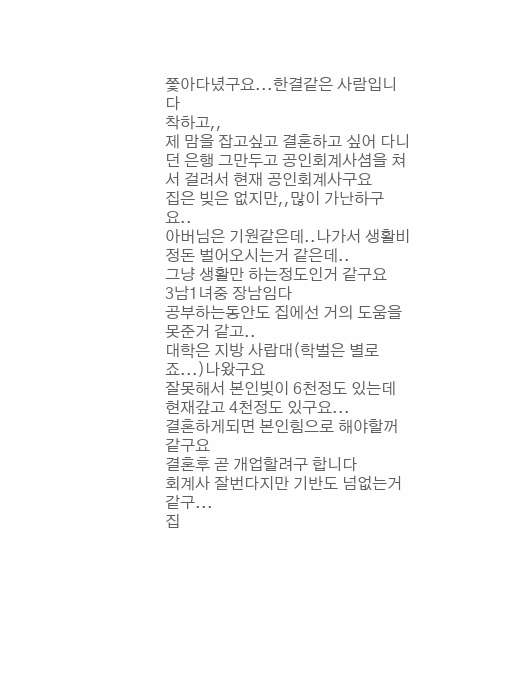쫓아다녔구요...한결같은 사람입니다
착하고,,
제 맘을 잡고싶고 결혼하고 싶어 다니던 은행 그만두고 공인회계사셤을 쳐서 걸려서 현재 공인회계사구요
집은 빚은 없지만,,많이 가난하구요..
아버님은 기원같은데..나가서 생활비정돈 벌어오시는거 같은데..
그냥 생활만 하는정도인거 같구요
3남1녀중 장남임다
공부하는동안도 집에선 거의 도움을 못준거 같고..
대학은 지방 사랍대(학벌은 별로죠...)나왔구요
잘못해서 본인빚이 6천정도 있는데 현재갚고 4천정도 있구요...
결혼하게되면 본인힘으로 해야할꺼같구요
결혼후 곧 개업할려구 합니다
회계사 잘번다지만 기반도 넘없는거 같구...
집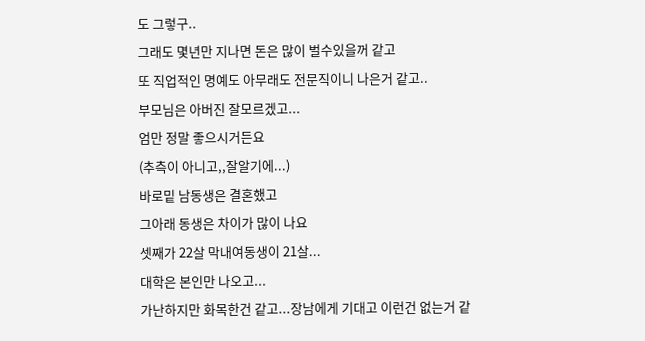도 그렇구..
그래도 몇년만 지나면 돈은 많이 벌수있을꺼 같고
또 직업적인 명예도 아무래도 전문직이니 나은거 같고..
부모님은 아버진 잘모르겠고...
엄만 정말 좋으시거든요
(추측이 아니고,,잘알기에...)
바로밑 남동생은 결혼했고
그아래 동생은 차이가 많이 나요
셋째가 22살 막내여동생이 21살...
대학은 본인만 나오고...
가난하지만 화목한건 같고...장남에게 기대고 이런건 없는거 같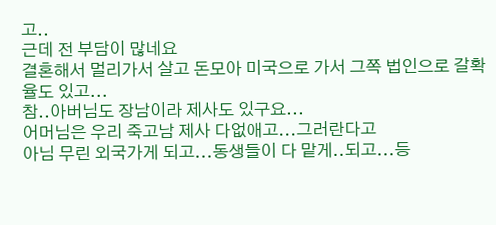고..
근데 전 부담이 많네요
결혼해서 멀리가서 살고 돈모아 미국으로 가서 그쪽 법인으로 갈확율도 있고...
참..아버님도 장남이라 제사도 있구요...
어머님은 우리 죽고남 제사 다없애고...그러란다고
아님 무린 외국가게 되고...동생들이 다 맡게..되고...등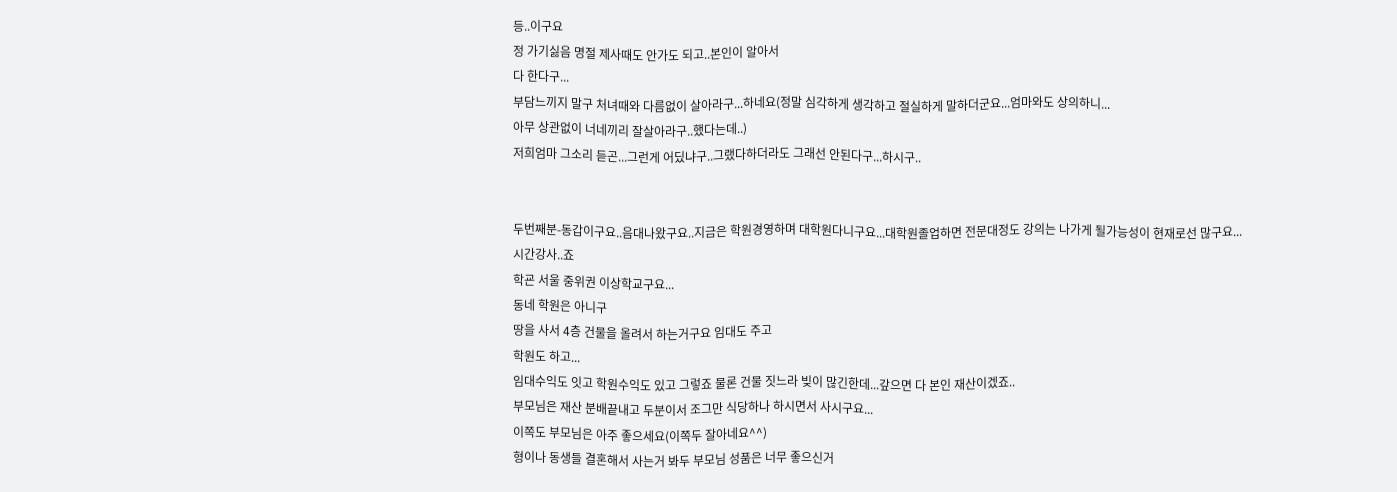등..이구요
정 가기싫음 명절 제사때도 안가도 되고..본인이 알아서
다 한다구...
부담느끼지 말구 처녀때와 다름없이 살아라구...하네요(정말 심각하게 생각하고 절실하게 말하더군요...엄마와도 상의하니...
아무 상관없이 너네끼리 잘살아라구..했다는데..)
저희엄마 그소리 듣곤...그런게 어딨냐구..그랬다하더라도 그래선 안된다구...하시구..


두번째분-동갑이구요..음대나왔구요..지금은 학원경영하며 대학원다니구요...대학원졸업하면 전문대정도 강의는 나가게 될가능성이 현재로선 많구요...
시간강사..죠
학굔 서울 중위권 이상학교구요...
동네 학원은 아니구
땅을 사서 4층 건물을 올려서 하는거구요 임대도 주고
학원도 하고...
임대수익도 잇고 학원수익도 있고 그렇죠 물론 건물 짓느라 빚이 많긴한데...갚으면 다 본인 재산이겠죠..
부모님은 재산 분배끝내고 두분이서 조그만 식당하나 하시면서 사시구요...
이쪽도 부모님은 아주 좋으세요(이쪽두 잘아네요^^)
형이나 동생들 결혼해서 사는거 봐두 부모님 성품은 너무 좋으신거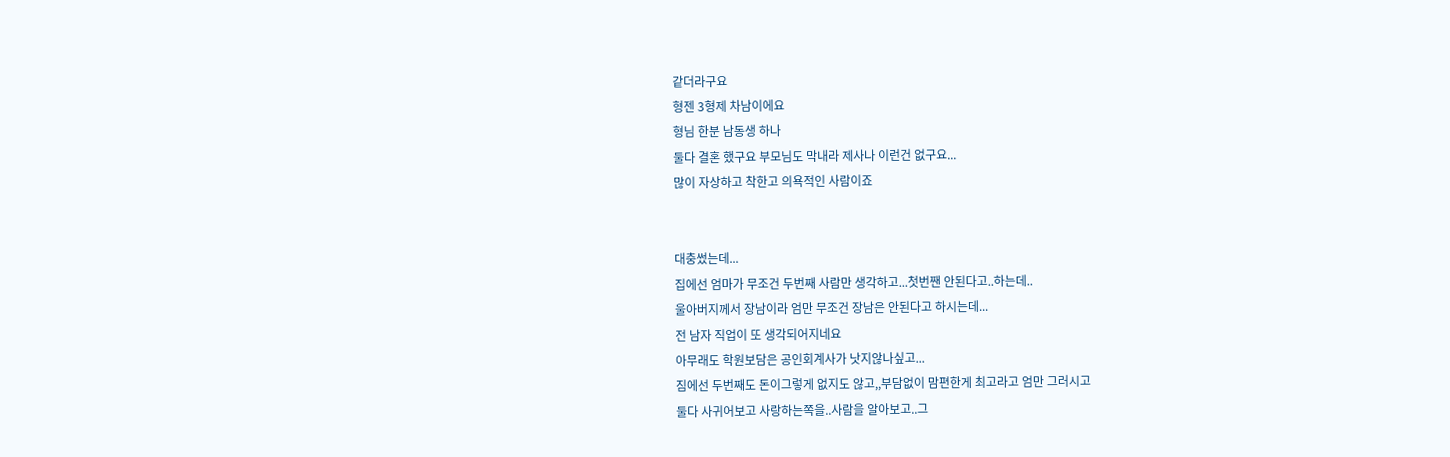같더라구요
형젠 3형제 차남이에요
형님 한분 남동생 하나
둘다 결혼 했구요 부모님도 막내라 제사나 이런건 없구요...
많이 자상하고 착한고 의욕적인 사람이죠


대충썼는데...
집에선 엄마가 무조건 두번째 사람만 생각하고...첫번짼 안된다고..하는데..
울아버지께서 장남이라 엄만 무조건 장남은 안된다고 하시는데...
전 남자 직업이 또 생각되어지네요
아무래도 학원보담은 공인회계사가 낫지않나싶고...
짐에선 두번째도 돈이그렇게 없지도 않고,,부담없이 맘편한게 최고라고 엄만 그러시고
둘다 사귀어보고 사랑하는쪽을..사람을 알아보고..그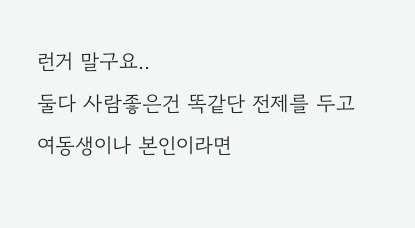런거 말구요..
둘다 사람좋은건 똑같단 전제를 두고 여동생이나 본인이라면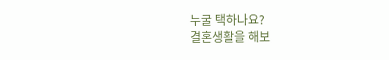누굴 택하나요?
결혼생활을 해보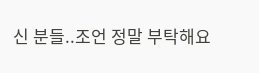신 분들..조언 정말 부탁해요